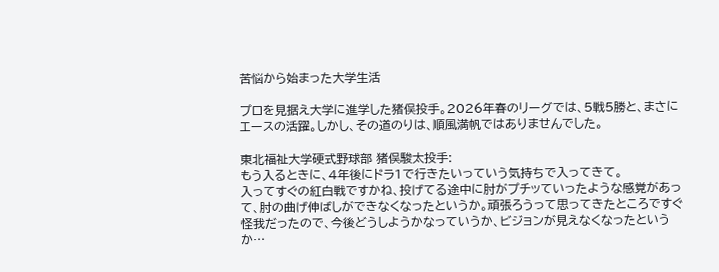苦悩から始まった大学生活

プロを見据え大学に進学した猪俣投手。2026年春のリーグでは、5戦5勝と、まさにエースの活躍。しかし、その道のりは、順風満帆ではありませんでした。

東北福祉大学硬式野球部 猪俣駿太投手:
もう入るときに、4年後にドラ1で行きたいっていう気持ちで入ってきて。
入ってすぐの紅白戦ですかね、投げてる途中に肘がプチッていったような感覚があって、肘の曲げ伸ばしができなくなったというか。頑張ろうって思ってきたところですぐ怪我だったので、今後どうしようかなっていうか、ビジョンが見えなくなったというか…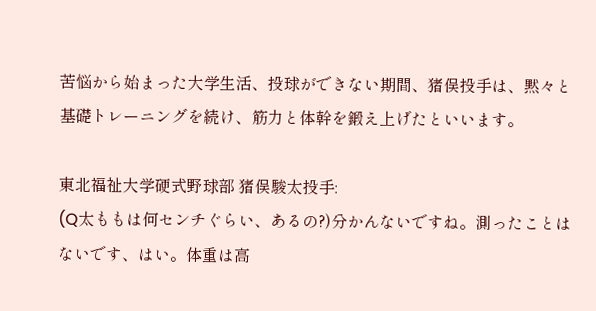苦悩から始まった大学生活、投球ができない期間、猪俣投手は、黙々と基礎トレーニングを続け、筋力と体幹を鍛え上げたといいます。

東北福祉大学硬式野球部 猪俣駿太投手:
(Q太ももは何センチぐらい、あるの?)分かんないですね。測ったことはないです、はい。体重は高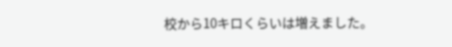校から10キロくらいは増えました。